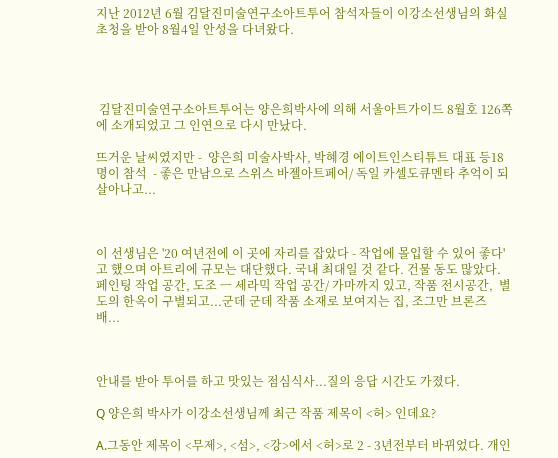지난 2012년 6월 김달진미술연구소아트투어 참석자들이 이강소선생님의 화실 초청을 받아 8월4일 안성을 다녀왔다.




 김달진미술연구소아트투어는 양은희박사에 의해 서울아트가이드 8월호 126쪽에 소개되었고 그 인연으로 다시 만났다.

뜨거운 날씨였지만 -  양은희 미술사박사, 박혜경 에이트인스티튜트 대표 등18명이 참석  - 좋은 만남으로 스위스 바젤아트페어/ 독일 카셀도큐멘타 추억이 되살아나고...



이 선생님은 '20 여년전에 이 곳에 자리를 잡았다 - 작업에 몰입할 수 있어 좋다'고 했으며 아트리에 규모는 대단했다. 국내 최대일 것 같다. 건물 동도 많았다.  페인팅 작업 공간, 도조 ㅡ 세라믹 작업 공간/ 가마까지 있고, 작품 전시공간,  별도의 한옥이 구별되고...군데 군데 작품 소재로 보여지는 집, 조그만 브론즈 배...



안내를 받아 투어를 하고 맛있는 점심식사...질의 응답 시간도 가졌다.

Q 양은희 박사가 이강소선생님께 최근 작품 제목이 <허> 인데요?

A.그동안 제목이 <무제>, <섬>, <강>에서 <허>로 2 - 3년전부터 바뀌었다. 개인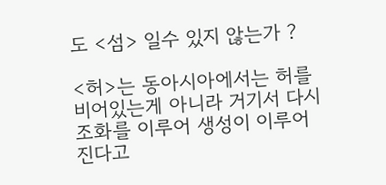도 <섬> 일수 있지 않는가 ?

<허>는 동아시아에서는 허를 비어있는게 아니라 거기서 다시 조화를 이루어 생성이 이루어 진다고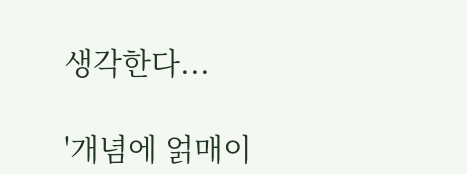생각한다...

'개념에 얽매이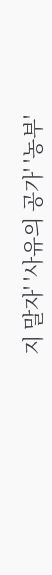지 말자' '사유의 공가' '농부'